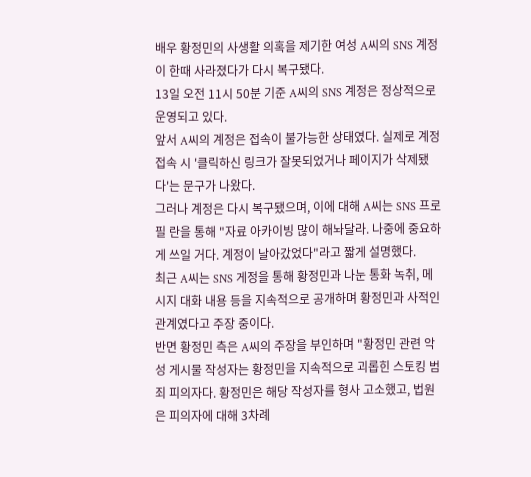배우 황정민의 사생활 의혹을 제기한 여성 A씨의 SNS 계정이 한때 사라졌다가 다시 복구됐다.
13일 오전 11시 50분 기준 A씨의 SNS 계정은 정상적으로 운영되고 있다.
앞서 A씨의 계정은 접속이 불가능한 상태였다. 실제로 계정 접속 시 '클릭하신 링크가 잘못되었거나 페이지가 삭제됐다'는 문구가 나왔다.
그러나 계정은 다시 복구됐으며, 이에 대해 A씨는 SNS 프로필 란을 통해 "자료 아카이빙 많이 해놔달라. 나중에 중요하게 쓰일 거다. 계정이 날아갔었다"라고 짧게 설명했다.
최근 A씨는 SNS 게정을 통해 황정민과 나눈 통화 녹취, 메시지 대화 내용 등을 지속적으로 공개하며 황정민과 사적인 관계였다고 주장 중이다.
반면 황정민 측은 A씨의 주장을 부인하며 "황정민 관련 악성 게시물 작성자는 황정민을 지속적으로 괴롭힌 스토킹 범죄 피의자다. 황정민은 해당 작성자를 형사 고소했고, 법원은 피의자에 대해 3차례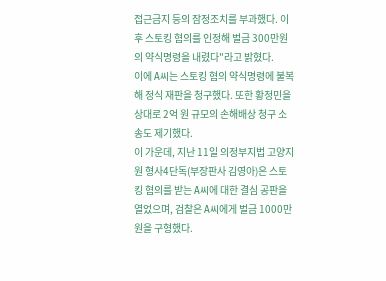접근금지 등의 잠정조치를 부과했다. 이후 스토킹 혐의를 인정해 벌금 300만원의 약식명령을 내렸다"라고 밝혔다.
이에 A씨는 스토킹 혐의 약식명령에 불복해 정식 재판을 청구했다. 또한 황정민을 상대로 2억 원 규모의 손해배상 청구 소송도 제기했다.
이 가운데, 지난 11일 의정부지법 고양지원 형사4단독(부장판사 김영아)은 스토킹 혐의를 받는 A씨에 대한 결심 공판을 열었으며, 검찰은 A씨에게 벌금 1000만 원을 구형했다.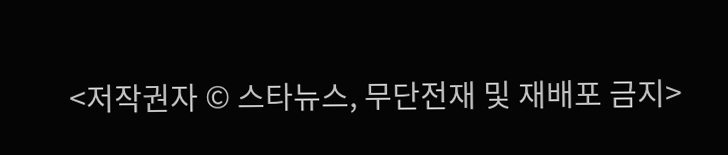<저작권자 © 스타뉴스, 무단전재 및 재배포 금지>